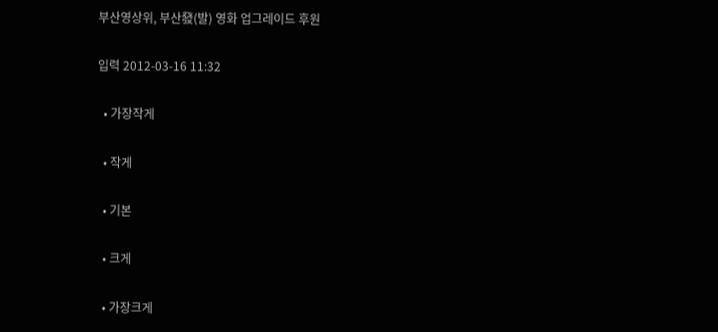부산영상위, 부산發(발) 영화 업그레이드 후원

입력 2012-03-16 11:32

  • 가장작게

  • 작게

  • 기본

  • 크게

  • 가장크게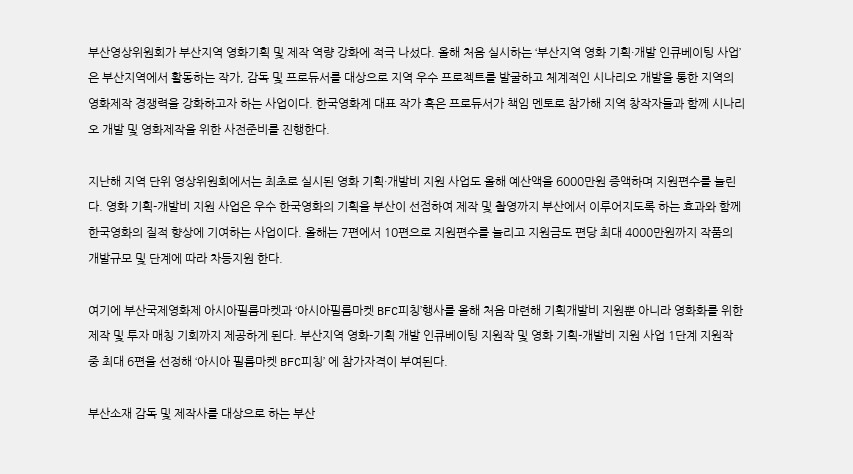부산영상위원회가 부산지역 영화기획 및 제작 역량 강화에 적극 나섰다. 올해 처음 실시하는 ‘부산지역 영화 기획·개발 인큐베이팅 사업’은 부산지역에서 활동하는 작가, 감독 및 프로듀서를 대상으로 지역 우수 프로젝트를 발굴하고 체계적인 시나리오 개발을 통한 지역의 영화제작 경쟁력을 강화하고자 하는 사업이다. 한국영화계 대표 작가 혹은 프로듀서가 책임 멘토로 참가해 지역 창작자들과 함께 시나리오 개발 및 영화제작을 위한 사전준비를 진행한다.

지난해 지역 단위 영상위원회에서는 최초로 실시된 영화 기획·개발비 지원 사업도 올해 예산액을 6000만원 증액하며 지원편수를 늘린다. 영화 기획-개발비 지원 사업은 우수 한국영화의 기획을 부산이 선점하여 제작 및 촬영까지 부산에서 이루어지도록 하는 효과와 함께 한국영화의 질적 향상에 기여하는 사업이다. 올해는 7편에서 10편으로 지원편수를 늘리고 지원금도 편당 최대 4000만원까지 작품의 개발규모 및 단계에 따라 차등지원 한다.

여기에 부산국제영화제 아시아필름마켓과 ‘아시아필름마켓 BFC피칭’행사를 올해 처음 마련해 기획개발비 지원뿐 아니라 영화화를 위한 제작 및 투자 매칭 기회까지 제공하게 된다. 부산지역 영화-기획 개발 인큐베이팅 지원작 및 영화 기획-개발비 지원 사업 1단계 지원작 중 최대 6편을 선정해 ‘아시아 필름마켓 BFC피칭’ 에 참가자격이 부여된다.

부산소재 감독 및 제작사를 대상으로 하는 부산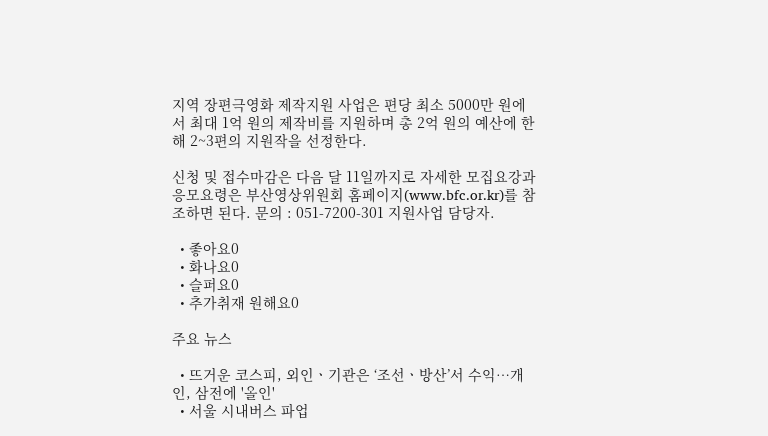지역 장편극영화 제작지원 사업은 편당 최소 5000만 원에서 최대 1억 원의 제작비를 지원하며 총 2억 원의 예산에 한해 2~3편의 지원작을 선정한다.

신청 및 접수마감은 다음 달 11일까지로 자세한 모집요강과 응모요령은 부산영상위원회 홈페이지(www.bfc.or.kr)를 참조하면 된다. 문의 : 051-7200-301 지원사업 담당자.

  • 좋아요0
  • 화나요0
  • 슬퍼요0
  • 추가취재 원해요0

주요 뉴스

  • 뜨거운 코스피, 외인ㆍ기관은 ‘조선ㆍ방산’서 수익⋯개인, 삼전에 '올인'
  • 서울 시내버스 파업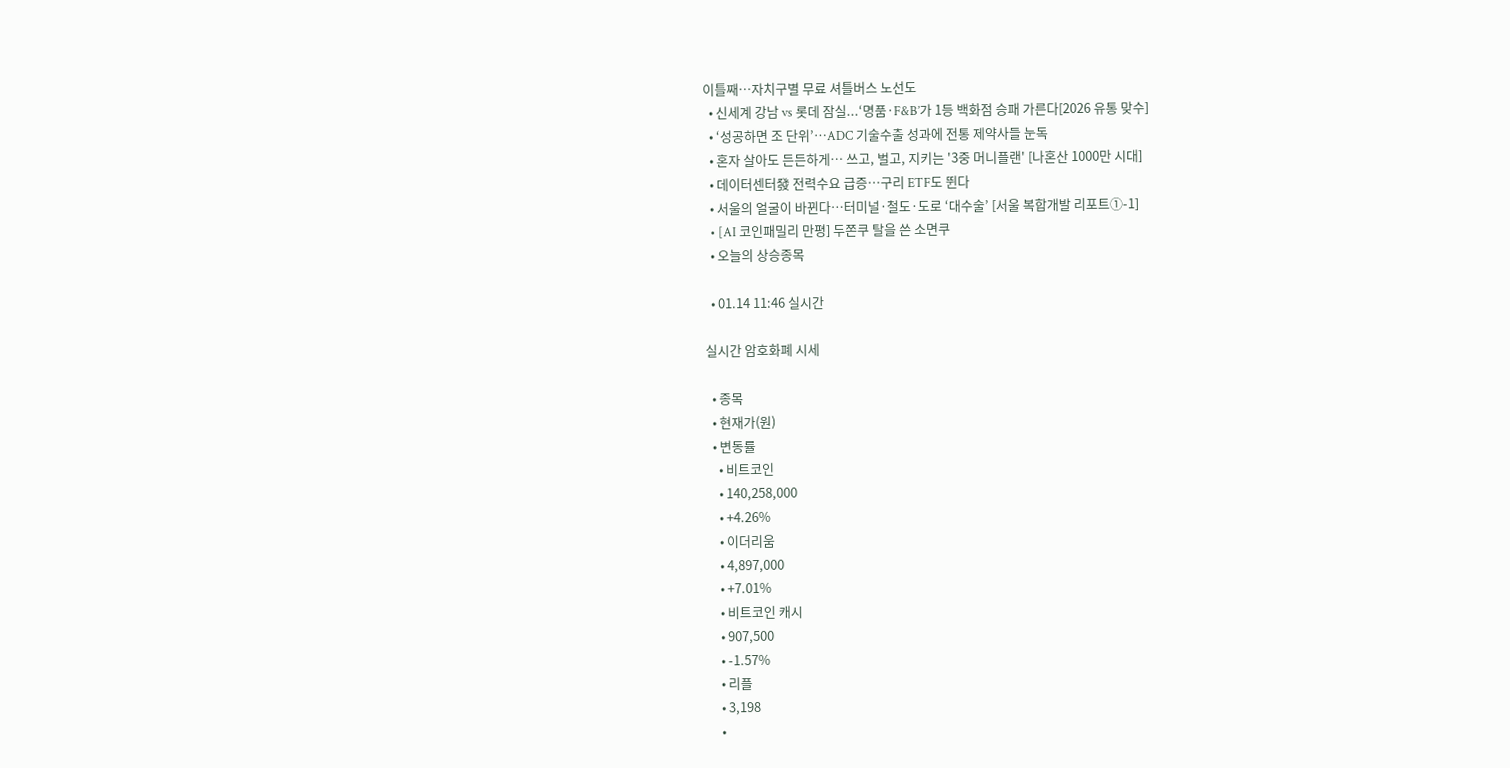이틀째…자치구별 무료 셔틀버스 노선도
  • 신세계 강남 vs 롯데 잠실...‘명품·F&B’가 1등 백화점 승패 가른다[2026 유통 맞수]
  • ‘성공하면 조 단위’…ADC 기술수출 성과에 전통 제약사들 눈독
  • 혼자 살아도 든든하게… 쓰고, 벌고, 지키는 '3중 머니플랜' [나혼산 1000만 시대]
  • 데이터센터發 전력수요 급증…구리 ETF도 뛴다
  • 서울의 얼굴이 바뀐다…터미널·철도·도로 ‘대수술’ [서울 복합개발 리포트①-1]
  • [AI 코인패밀리 만평] 두쫀쿠 탈을 쓴 소면쿠
  • 오늘의 상승종목

  • 01.14 11:46 실시간

실시간 암호화폐 시세

  • 종목
  • 현재가(원)
  • 변동률
    • 비트코인
    • 140,258,000
    • +4.26%
    • 이더리움
    • 4,897,000
    • +7.01%
    • 비트코인 캐시
    • 907,500
    • -1.57%
    • 리플
    • 3,198
    •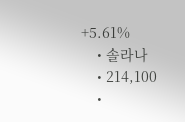+5.61%
    • 솔라나
    • 214,100
    •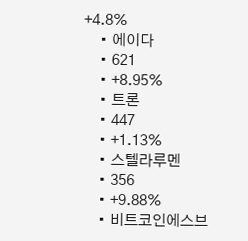+4.8%
    • 에이다
    • 621
    • +8.95%
    • 트론
    • 447
    • +1.13%
    • 스텔라루멘
    • 356
    • +9.88%
    • 비트코인에스브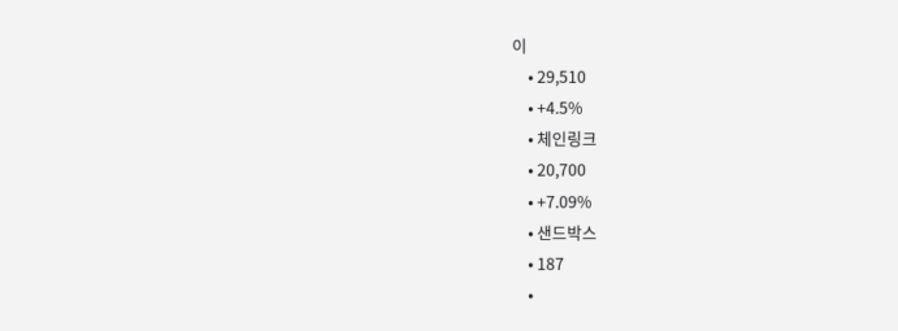이
    • 29,510
    • +4.5%
    • 체인링크
    • 20,700
    • +7.09%
    • 샌드박스
    • 187
    •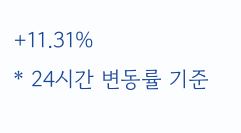+11.31%
* 24시간 변동률 기준